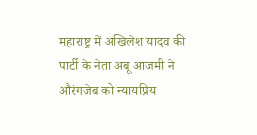महाराष्ट्र में अखिलेश यादव की पार्टी के नेता अबू आजमी ने औरंगजेब को न्यायप्रिय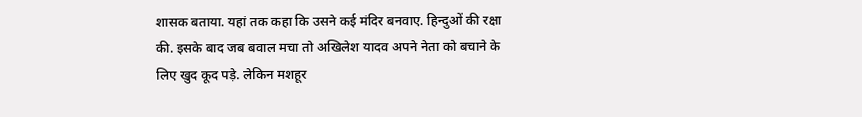शासक बताया. यहां तक कहा कि उसने कई मंदिर बनवाए. हिन्दुओं की रक्षा की. इसके बाद जब बवाल मचा तो अखिलेश यादव अपने नेता को बचाने के लिए खुद कूद पड़े. लेकिन मशहूर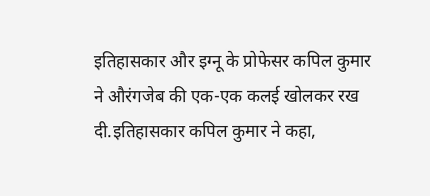इतिहासकार और इग्नू के प्रोफेसर कपिल कुमार ने औरंगजेब की एक-एक कलई खोलकर रख दी.इतिहासकार कपिल कुमार ने कहा,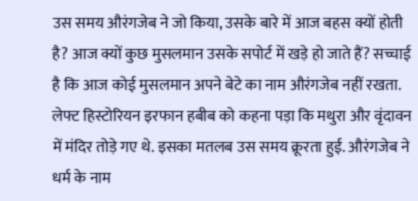उस समय औरंगजेब ने जो किया, उसके बारे में आज बहस क्यों होती है? आज क्यों कुछ मुसलमान उसके सपोर्ट में खड़े हो जाते हैं? सच्चाई है कि आज कोई मुसलमान अपने बेटे का नाम औरंगजेब नहीं रखता. लेफ्ट हिस्टोरियन इरफान हबीब को कहना पड़ा कि मथुरा और वृंदावन में मंदिर तोड़े गए थे. इसका मतलब उस समय क्रूरता हुई. औरंगजेब ने धर्म के नाम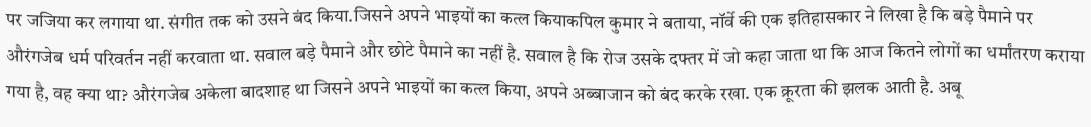पर जजिया कर लगाया था. संगीत तक को उसने बंद किया.जिसने अपने भाइयों का कत्ल कियाकपिल कुमार ने बताया, नॉर्वे की एक इतिहासकार ने लिखा है कि बड़े पैमाने पर औरंगजेब धर्म परिवर्तन नहीं करवाता था. सवाल बड़े पैमाने और छोटे पैमाने का नहीं है. सवाल है कि रोज उसके दफ्तर में जो कहा जाता था कि आज कितने लोगों का धर्मांतरण कराया गया है, वह क्या था? औरंगजेब अकेला बादशाह था जिसने अपने भाइयों का कत्ल किया, अपने अब्बाजान को बंद करके रखा. एक क्रूरता की झलक आती है. अबू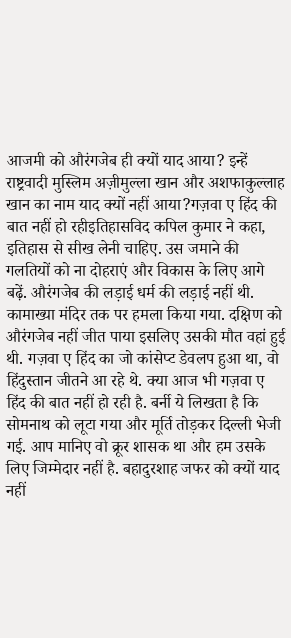आजमी को औरंगजेब ही क्यों याद आया? इन्हें राष्ट्रवादी मुस्लिम अज़ीमुल्ला खान और अशफाकुल्लाह खान का नाम याद क्यों नहीं आया?गज़वा ए हिंद की बात नहीं हो रहीइतिहासविद कपिल कुमार ने कहा, इतिहास से सीख लेनी चाहिए. उस जमाने की गलतियों को ना दोहराएं और विकास के लिए आगे बढ़ें. औरंगजेब की लड़ाई धर्म की लड़ाई नहीं थी. कामाख्या मंदिर तक पर हमला किया गया. दक्षिण को औरंगजेब नहीं जीत पाया इसलिए उसकी मौत वहां हुई थी. गज़वा ए हिंद का जो कांसेप्ट डेवलप हुआ था, वो हिंदुस्तान जीतने आ रहे थे. क्या आज भी गज़वा ए हिंद की बात नहीं हो रही है. बर्नी ये लिखता है कि सोमनाथ को लूटा गया और मूर्ति तोड़कर दिल्ली भेजी गई. आप मानिए वो क्रूर शासक था और हम उसके लिए जिम्मेदार नहीं है. बहादुरशाह जफर को क्यों याद नहीं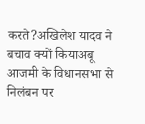करते?अखिलेश यादव ने बचाव क्यों कियाअबू आजमी के विधानसभा से निलंबन पर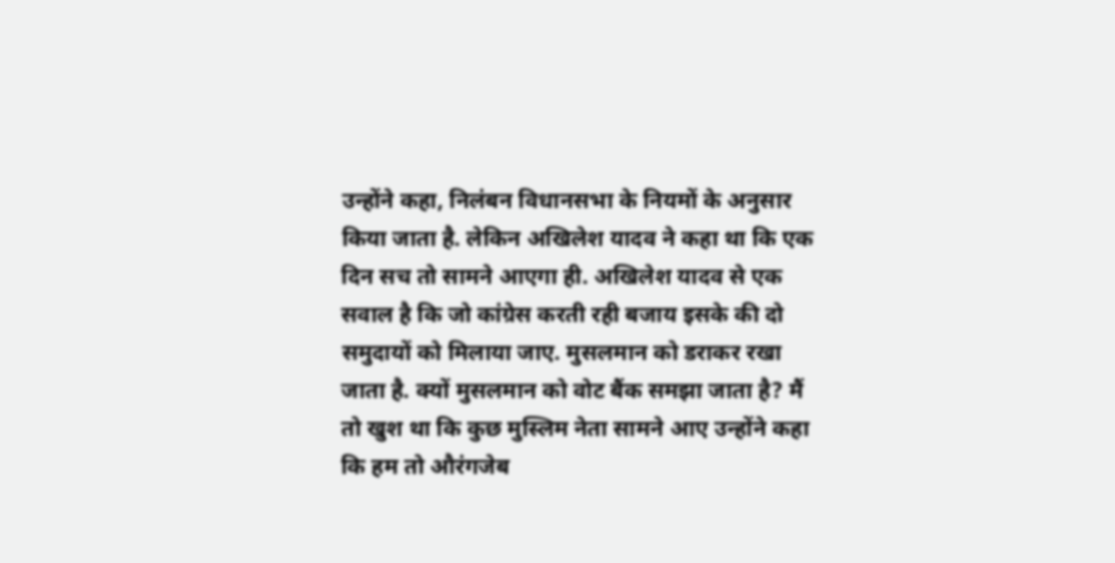उन्होंने कहा, निलंबन विधानसभा के नियमों के अनुसार किया जाता है. लेकिन अखिलेश यादव ने कहा था कि एक दिन सच तो सामने आएगा ही. अखिलेश यादव से एक सवाल है कि जो कांग्रेस करती रही बजाय इसके की दो समुदायों को मिलाया जाए. मुसलमान को डराकर रखा जाता है. क्यों मुसलमान को वोट बैंक समझा जाता है? मैं तो खुश था कि कुछ मुस्लिम नेता सामने आए उन्होंने कहा कि हम तो औरंगजेब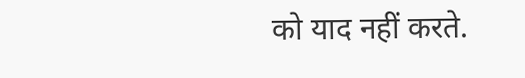को याद नहीं करते.